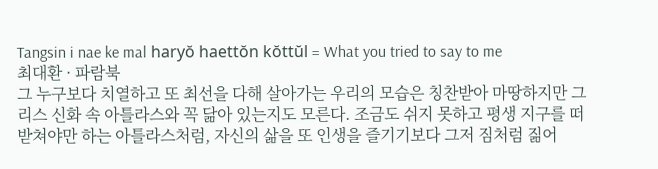Tangsin i nae ke mal haryŏ haettŏn kŏttŭl = What you tried to say to me
최대환 · 파람북
그 누구보다 치열하고 또 최선을 다해 살아가는 우리의 모습은 칭찬받아 마땅하지만 그리스 신화 속 아틀라스와 꼭 닮아 있는지도 모른다. 조금도 쉬지 못하고 평생 지구를 떠받쳐야만 하는 아틀라스처럼, 자신의 삶을 또 인생을 즐기기보다 그저 짐처럼 짊어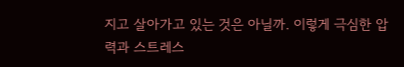지고 살아가고 있는 것은 아닐까. 이렇게 극심한 압력과 스트레스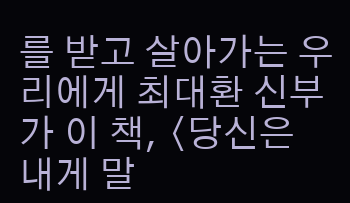를 받고 살아가는 우리에게 최대환 신부가 이 책, 〈당신은 내게 말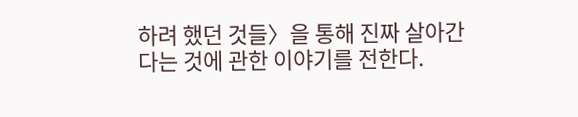하려 했던 것들〉을 통해 진짜 살아간다는 것에 관한 이야기를 전한다.